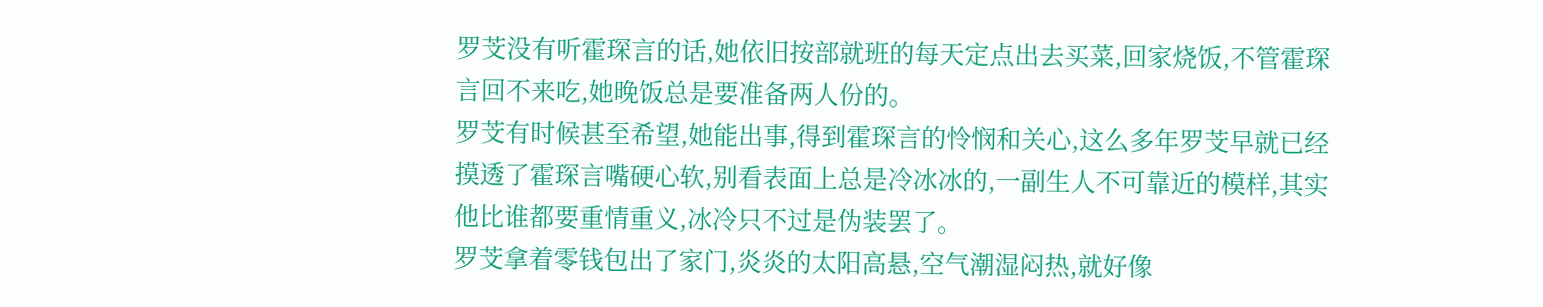罗芠没有听霍琛言的话,她依旧按部就班的每天定点出去买菜,回家烧饭,不管霍琛言回不来吃,她晚饭总是要准备两人份的。
罗芠有时候甚至希望,她能出事,得到霍琛言的怜悯和关心,这么多年罗芠早就已经摸透了霍琛言嘴硬心软,别看表面上总是冷冰冰的,一副生人不可靠近的模样,其实他比谁都要重情重义,冰冷只不过是伪装罢了。
罗芠拿着零钱包出了家门,炎炎的太阳高悬,空气潮湿闷热,就好像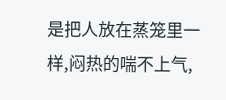是把人放在蒸笼里一样,闷热的喘不上气,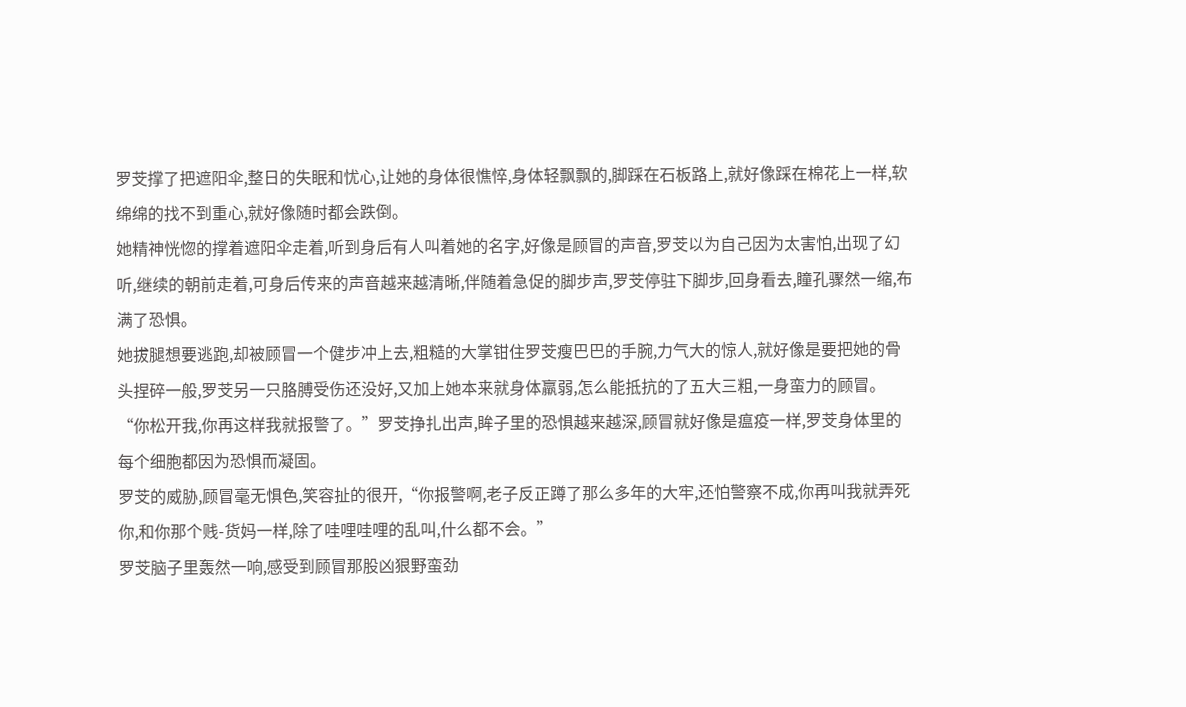罗芠撑了把遮阳伞,整日的失眠和忧心,让她的身体很憔悴,身体轻飘飘的,脚踩在石板路上,就好像踩在棉花上一样,软绵绵的找不到重心,就好像随时都会跌倒。
她精神恍惚的撑着遮阳伞走着,听到身后有人叫着她的名字,好像是顾冒的声音,罗芠以为自己因为太害怕,出现了幻听,继续的朝前走着,可身后传来的声音越来越清晰,伴随着急促的脚步声,罗芠停驻下脚步,回身看去,瞳孔骤然一缩,布满了恐惧。
她拔腿想要逃跑,却被顾冒一个健步冲上去,粗糙的大掌钳住罗芠瘦巴巴的手腕,力气大的惊人,就好像是要把她的骨头捏碎一般,罗芠另一只胳膊受伤还没好,又加上她本来就身体羸弱,怎么能抵抗的了五大三粗,一身蛮力的顾冒。
“你松开我,你再这样我就报警了。”罗芠挣扎出声,眸子里的恐惧越来越深,顾冒就好像是瘟疫一样,罗芠身体里的每个细胞都因为恐惧而凝固。
罗芠的威胁,顾冒毫无惧色,笑容扯的很开,“你报警啊,老子反正蹲了那么多年的大牢,还怕警察不成,你再叫我就弄死你,和你那个贱-货妈一样,除了哇哩哇哩的乱叫,什么都不会。”
罗芠脑子里轰然一响,感受到顾冒那股凶狠野蛮劲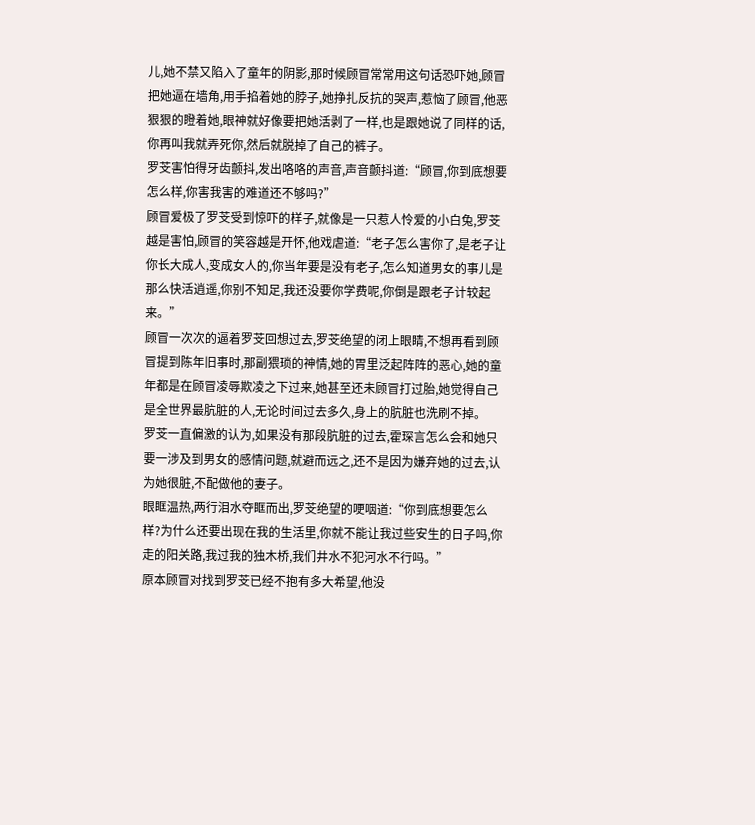儿,她不禁又陷入了童年的阴影,那时候顾冒常常用这句话恐吓她,顾冒把她逼在墙角,用手掐着她的脖子,她挣扎反抗的哭声,惹恼了顾冒,他恶狠狠的瞪着她,眼神就好像要把她活剥了一样,也是跟她说了同样的话,你再叫我就弄死你,然后就脱掉了自己的裤子。
罗芠害怕得牙齿颤抖,发出咯咯的声音,声音颤抖道:“顾冒,你到底想要怎么样,你害我害的难道还不够吗?”
顾冒爱极了罗芠受到惊吓的样子,就像是一只惹人怜爱的小白兔,罗芠越是害怕,顾冒的笑容越是开怀,他戏虐道:“老子怎么害你了,是老子让你长大成人,变成女人的,你当年要是没有老子,怎么知道男女的事儿是那么快活逍遥,你别不知足,我还没要你学费呢,你倒是跟老子计较起来。”
顾冒一次次的逼着罗芠回想过去,罗芠绝望的闭上眼睛,不想再看到顾冒提到陈年旧事时,那副猥琐的神情,她的胃里泛起阵阵的恶心,她的童年都是在顾冒凌辱欺凌之下过来,她甚至还未顾冒打过胎,她觉得自己是全世界最肮脏的人,无论时间过去多久,身上的肮脏也洗刷不掉。
罗芠一直偏激的认为,如果没有那段肮脏的过去,霍琛言怎么会和她只要一涉及到男女的感情问题,就避而远之,还不是因为嫌弃她的过去,认为她很脏,不配做他的妻子。
眼眶温热,两行泪水夺眶而出,罗芠绝望的哽咽道:“你到底想要怎么样?为什么还要出现在我的生活里,你就不能让我过些安生的日子吗,你走的阳关路,我过我的独木桥,我们井水不犯河水不行吗。”
原本顾冒对找到罗芠已经不抱有多大希望,他没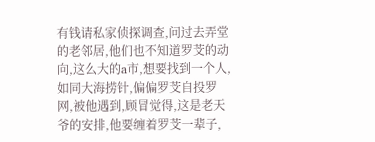有钱请私家侦探调查,问过去弄堂的老邻居,他们也不知道罗芠的动向,这么大的a市,想要找到一个人,如同大海捞针,偏偏罗芠自投罗网,被他遇到,顾冒觉得,这是老天爷的安排,他要缠着罗芠一辈子,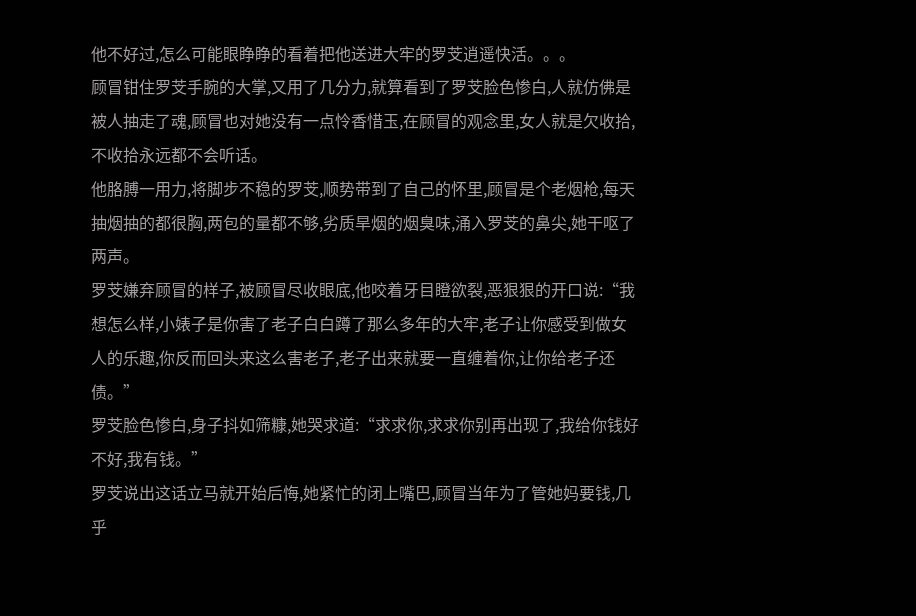他不好过,怎么可能眼睁睁的看着把他送进大牢的罗芠逍遥快活。。。
顾冒钳住罗芠手腕的大掌,又用了几分力,就算看到了罗芠脸色惨白,人就仿佛是被人抽走了魂,顾冒也对她没有一点怜香惜玉,在顾冒的观念里,女人就是欠收拾,不收拾永远都不会听话。
他胳膊一用力,将脚步不稳的罗芠,顺势带到了自己的怀里,顾冒是个老烟枪,每天抽烟抽的都很胸,两包的量都不够,劣质旱烟的烟臭味,涌入罗芠的鼻尖,她干呕了两声。
罗芠嫌弃顾冒的样子,被顾冒尽收眼底,他咬着牙目瞪欲裂,恶狠狠的开口说:“我想怎么样,小婊子是你害了老子白白蹲了那么多年的大牢,老子让你感受到做女人的乐趣,你反而回头来这么害老子,老子出来就要一直缠着你,让你给老子还债。”
罗芠脸色惨白,身子抖如筛糠,她哭求道:“求求你,求求你别再出现了,我给你钱好不好,我有钱。”
罗芠说出这话立马就开始后悔,她紧忙的闭上嘴巴,顾冒当年为了管她妈要钱,几乎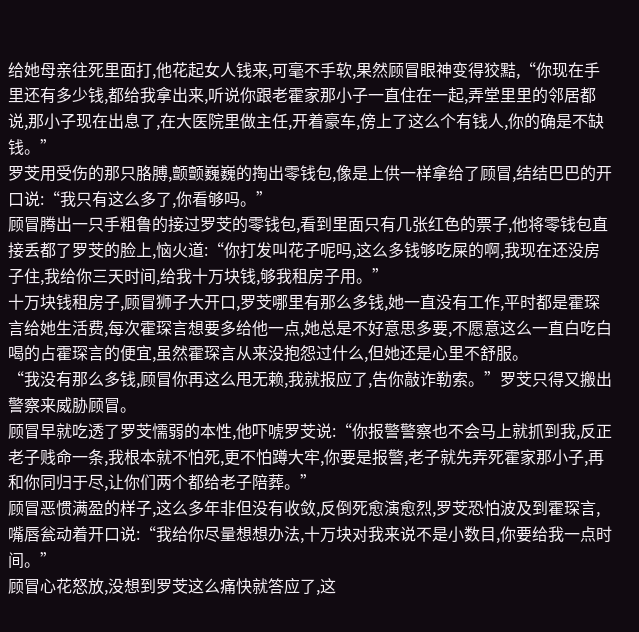给她母亲往死里面打,他花起女人钱来,可毫不手软,果然顾冒眼神变得狡黠,“你现在手里还有多少钱,都给我拿出来,听说你跟老霍家那小子一直住在一起,弄堂里里的邻居都说,那小子现在出息了,在大医院里做主任,开着豪车,傍上了这么个有钱人,你的确是不缺钱。”
罗芠用受伤的那只胳膊,颤颤巍巍的掏出零钱包,像是上供一样拿给了顾冒,结结巴巴的开口说:“我只有这么多了,你看够吗。”
顾冒腾出一只手粗鲁的接过罗芠的零钱包,看到里面只有几张红色的票子,他将零钱包直接丢都了罗芠的脸上,恼火道:“你打发叫花子呢吗,这么多钱够吃屎的啊,我现在还没房子住,我给你三天时间,给我十万块钱,够我租房子用。”
十万块钱租房子,顾冒狮子大开口,罗芠哪里有那么多钱,她一直没有工作,平时都是霍琛言给她生活费,每次霍琛言想要多给他一点,她总是不好意思多要,不愿意这么一直白吃白喝的占霍琛言的便宜,虽然霍琛言从来没抱怨过什么,但她还是心里不舒服。
“我没有那么多钱,顾冒你再这么甩无赖,我就报应了,告你敲诈勒索。”罗芠只得又搬出警察来威胁顾冒。
顾冒早就吃透了罗芠懦弱的本性,他吓唬罗芠说:“你报警警察也不会马上就抓到我,反正老子贱命一条,我根本就不怕死,更不怕蹲大牢,你要是报警,老子就先弄死霍家那小子,再和你同归于尽,让你们两个都给老子陪葬。”
顾冒恶惯满盈的样子,这么多年非但没有收敛,反倒死愈演愈烈,罗芠恐怕波及到霍琛言,嘴唇瓮动着开口说:“我给你尽量想想办法,十万块对我来说不是小数目,你要给我一点时间。”
顾冒心花怒放,没想到罗芠这么痛快就答应了,这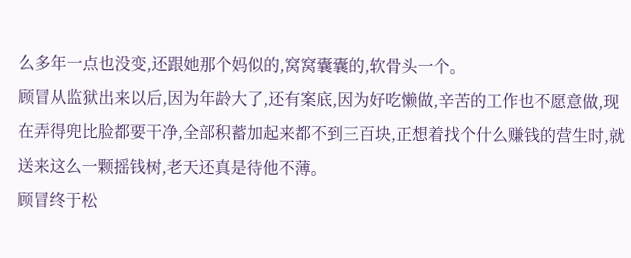么多年一点也没变,还跟她那个妈似的,窝窝囊囊的,软骨头一个。
顾冒从监狱出来以后,因为年龄大了,还有案底,因为好吃懒做,辛苦的工作也不愿意做,现在弄得兜比脸都要干净,全部积蓄加起来都不到三百块,正想着找个什么赚钱的营生时,就送来这么一颗摇钱树,老天还真是待他不薄。
顾冒终于松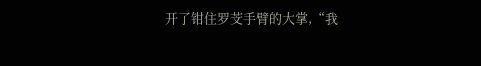开了钳住罗芠手臂的大掌,“我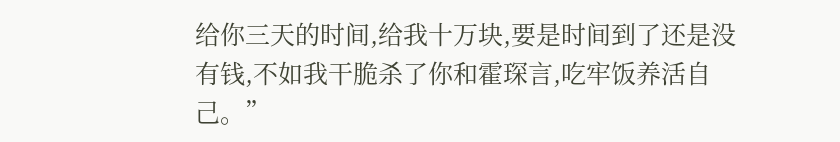给你三天的时间,给我十万块,要是时间到了还是没有钱,不如我干脆杀了你和霍琛言,吃牢饭养活自己。”